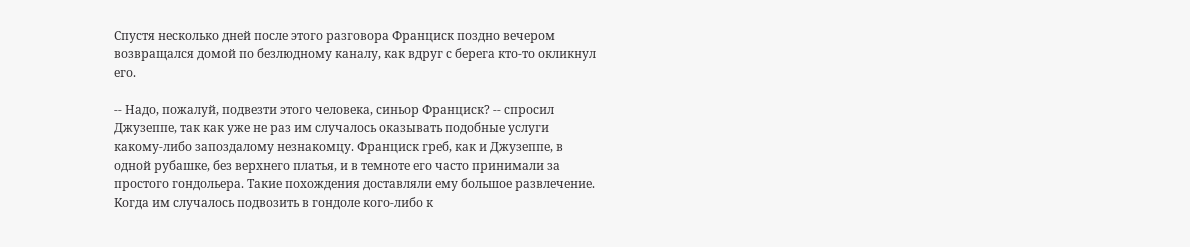Спустя несколько дней после этого разговора Франциск поздно вечером возвращался домой по безлюдному каналу, как вдруг с берега кто-то окликнул его.

-- Надо, пожалуй, подвезти этого человека, синьор Франциск? -- спросил Джузеппе, так как уже не раз им случалось оказывать подобные услуги какому-либо запоздалому незнакомцу. Франциск греб, как и Джузеппе, в одной рубашке, без верхнего платья, и в темноте его часто принимали за простого гондольера. Такие похождения доставляли ему большое развлечение. Когда им случалось подвозить в гондоле кого-либо к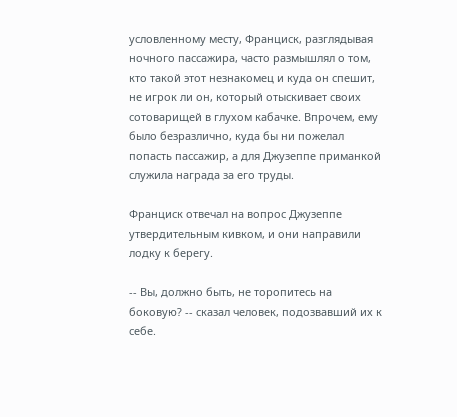условленному месту, Франциск, разглядывая ночного пассажира, часто размышлял о том, кто такой этот незнакомец и куда он спешит, не игрок ли он, который отыскивает своих сотоварищей в глухом кабачке. Впрочем, ему было безразлично, куда бы ни пожелал попасть пассажир, а для Джузеппе приманкой служила награда за его труды.

Франциск отвечал на вопрос Джузеппе утвердительным кивком, и они направили лодку к берегу.

-- Вы, должно быть, не торопитесь на боковую? -- сказал человек, подозвавший их к себе.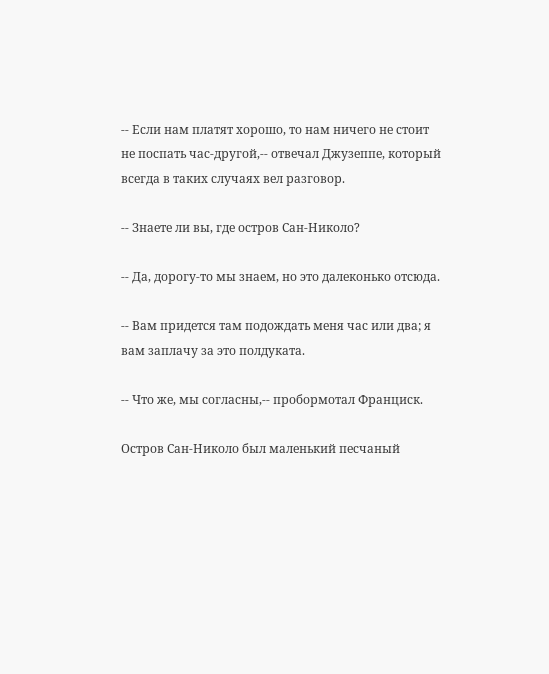-- Если нам платят хорошо, то нам ничего не стоит не поспать час-другой,-- отвечал Джузеппе, который всегда в таких случаях вел разговор.

-- Знаете ли вы, где остров Сан-Николо?

-- Да, дорогу-то мы знаем, но это далеконько отсюда.

-- Вам придется там подождать меня час или два; я вам заплачу за это полдуката.

-- Что же, мы согласны,-- пробормотал Франциск.

Остров Сан-Николо был маленький песчаный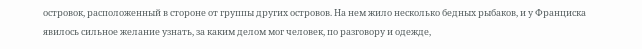островок, расположенный в стороне от группы других островов. На нем жило несколько бедных рыбаков, и у Франциска явилось сильное желание узнать, за каким делом мог человек, по разговору и одежде,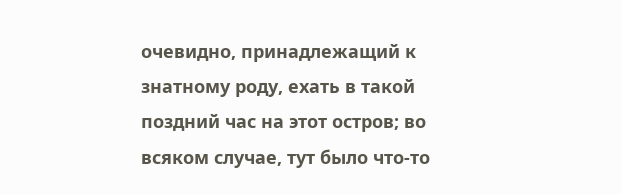очевидно, принадлежащий к знатному роду, ехать в такой поздний час на этот остров; во всяком случае, тут было что-то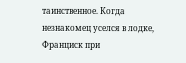таинственное. Когда незнакомец уселся в лодке, Франциск при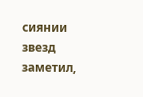сиянии звезд заметил,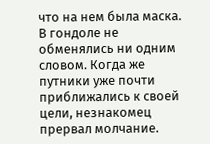что на нем была маска. В гондоле не обменялись ни одним словом. Когда же путники уже почти приближались к своей цели, незнакомец прервал молчание.